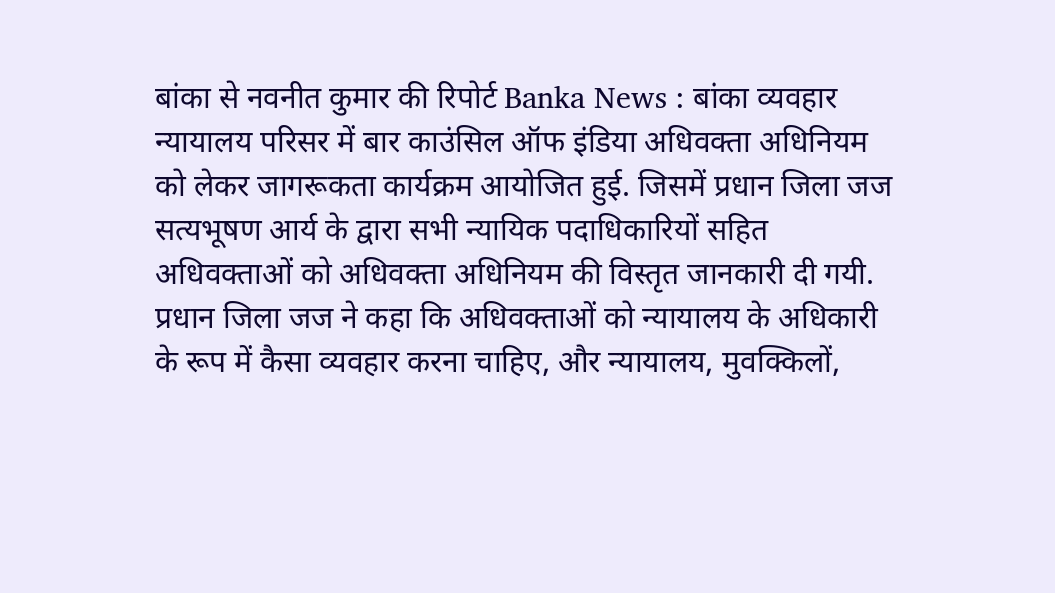बांका से नवनीत कुमार की रिपोर्ट Banka News : बांका व्यवहार न्यायालय परिसर में बार काउंसिल ऑफ इंडिया अधिवक्ता अधिनियम को लेकर जागरूकता कार्यक्रम आयोजित हुई. जिसमें प्रधान जिला जज सत्यभूषण आर्य के द्वारा सभी न्यायिक पदाधिकारियों सहित अधिवक्ताओं को अधिवक्ता अधिनियम की विस्तृत जानकारी दी गयी. प्रधान जिला जज ने कहा कि अधिवक्ताओं को न्यायालय के अधिकारी के रूप में कैसा व्यवहार करना चाहिए, और न्यायालय, मुवक्किलों,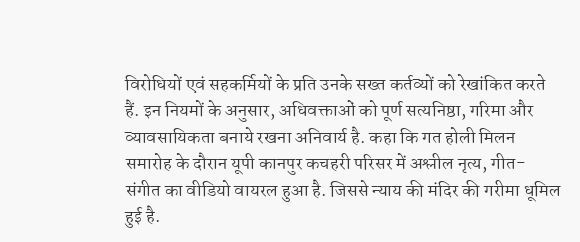विरोधियों एवं सहकर्मियों के प्रति उनके सख्त कर्तव्यों को रेखांकित करते हैं. इन नियमों के अनुसार, अधिवक्ताओं को पूर्ण सत्यनिष्ठा, गरिमा और व्यावसायिकता बनाये रखना अनिवार्य है. कहा कि गत होली मिलन समारोह के दौरान यूपी कानपुर कचहरी परिसर में अश्लील नृत्य, गीत- संगीत का वीडियो वायरल हुआ है. जिससे न्याय की मंदिर की गरीमा धूमिल हुई है.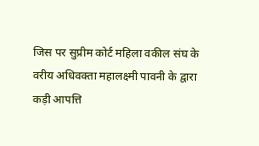जिस पर सुप्रीम कोर्ट महिला वकील संघ के वरीय अधिवक्ता महालक्ष्मी पावनी के द्वारा कड़ी आपत्ति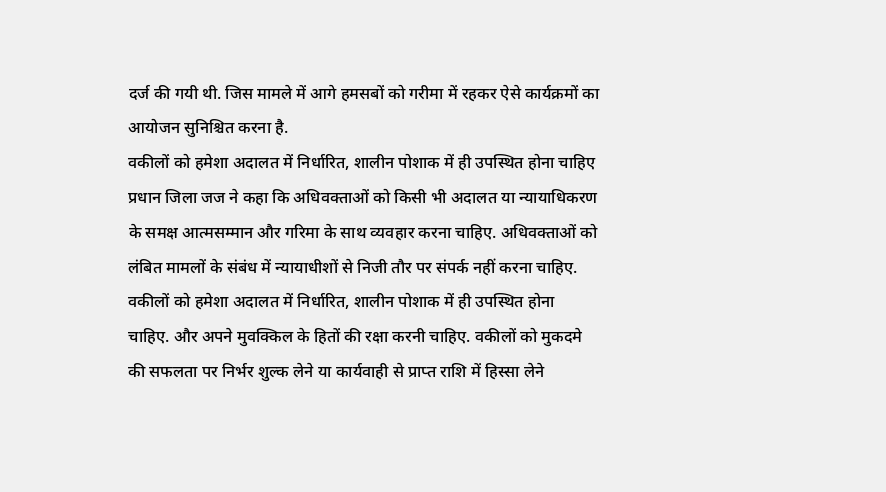दर्ज की गयी थी. जिस मामले में आगे हमसबों को गरीमा में रहकर ऐसे कार्यक्रमों का आयोजन सुनिश्चित करना है.
वकीलों को हमेशा अदालत में निर्धारित, शालीन पोशाक में ही उपस्थित होना चाहिए
प्रधान जिला जज ने कहा कि अधिवक्ताओं को किसी भी अदालत या न्यायाधिकरण के समक्ष आत्मसम्मान और गरिमा के साथ व्यवहार करना चाहिए. अधिवक्ताओं को लंबित मामलों के संबंध में न्यायाधीशों से निजी तौर पर संपर्क नहीं करना चाहिए. वकीलों को हमेशा अदालत में निर्धारित, शालीन पोशाक में ही उपस्थित होना चाहिए. और अपने मुवक्किल के हितों की रक्षा करनी चाहिए. वकीलों को मुकदमे की सफलता पर निर्भर शुल्क लेने या कार्यवाही से प्राप्त राशि में हिस्सा लेने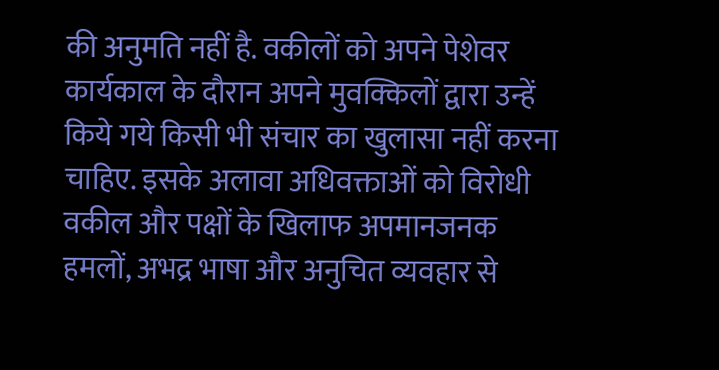की अनुमति नहीं है. वकीलों को अपने पेशेवर कार्यकाल के दौरान अपने मुवक्किलों द्वारा उन्हें किये गये किसी भी संचार का खुलासा नहीं करना चाहिए. इसके अलावा अधिवक्ताओं को विरोधी वकील और पक्षों के खिलाफ अपमानजनक हमलों, अभद्र भाषा और अनुचित व्यवहार से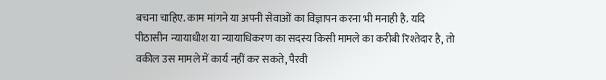बचना चाहिए. काम मांगने या अपनी सेवाओं का विज्ञापन करना भी मनाही है. यदि पीठासीन न्यायाधीश या न्यायाधिकरण का सदस्य किसी मामले का करीबी रिश्तेदार है, तो वकील उस मामले में कार्य नहीं कर सकते, पैरवी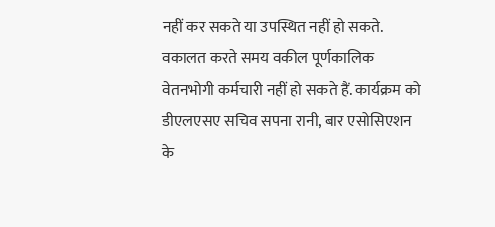नहीं कर सकते या उपस्थित नहीं हो सकते. वकालत करते समय वकील पूर्णकालिक वेतनभोगी कर्मचारी नहीं हो सकते हैं. कार्यक्रम को डीएलएसए सचिव सपना रानी, बार एसोसिएशन के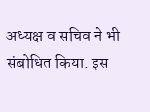अध्यक्ष व सचिव ने भी संबोधित किया. इस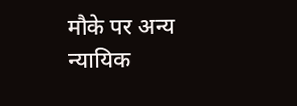मौके पर अन्य न्यायिक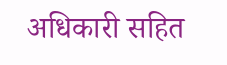अधिकारी सहित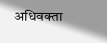अधिवक्ता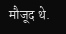मौजूद थे.